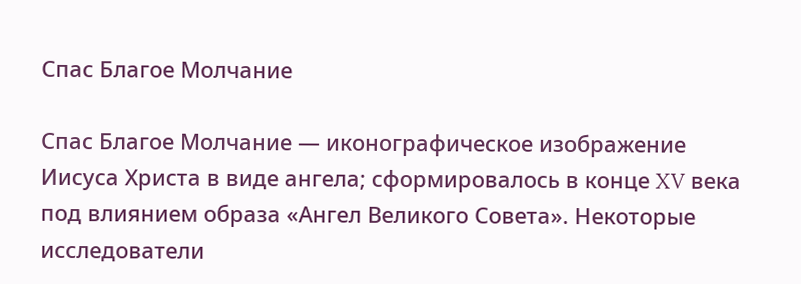Спас Благое Молчание

Спас Благое Молчание — иконографическое изображение Иисуса Христа в виде ангела; сформировалось в конце XV века под влиянием образа «Ангел Великого Совета». Некоторые исследователи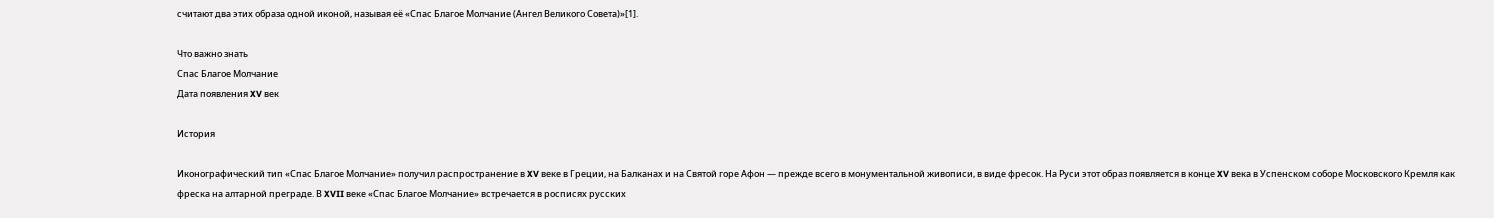считают два этих образа одной иконой, называя её «Спас Благое Молчание (Ангел Великого Совета)»[1].

Что важно знать
Спас Благое Молчание
Дата появления XV век

История

Иконографический тип «Спас Благое Молчание» получил распространение в XV веке в Греции, на Балканах и на Святой горе Афон — прежде всего в монументальной живописи, в виде фресок. На Руси этот образ появляется в конце XV века в Успенском соборе Московского Кремля как фреска на алтарной преграде. В XVII веке «Спас Благое Молчание» встречается в росписях русских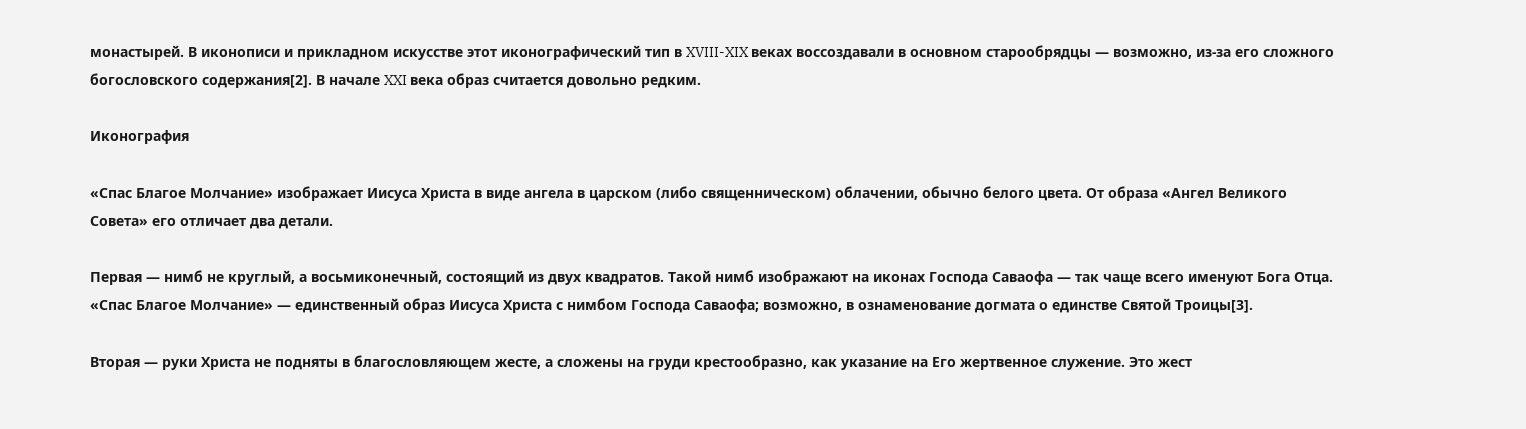монастырей. В иконописи и прикладном искусстве этот иконографический тип в XVIII-XIX веках воссоздавали в основном старообрядцы — возможно, из-за его сложного богословского содержания[2]. В начале XXI века образ считается довольно редким.

Иконография

«Спас Благое Молчание» изображает Иисуса Христа в виде ангела в царском (либо священническом) облачении, обычно белого цвета. От образа «Ангел Великого Совета» его отличает два детали.

Первая — нимб не круглый, а восьмиконечный, состоящий из двух квадратов. Такой нимб изображают на иконах Господа Саваофа — так чаще всего именуют Бога Отца. «Спас Благое Молчание» — единственный образ Иисуса Христа с нимбом Господа Саваофа; возможно, в ознаменование догмата о единстве Святой Троицы[3].

Вторая — руки Христа не подняты в благословляющем жесте, а сложены на груди крестообразно, как указание на Его жертвенное служение. Это жест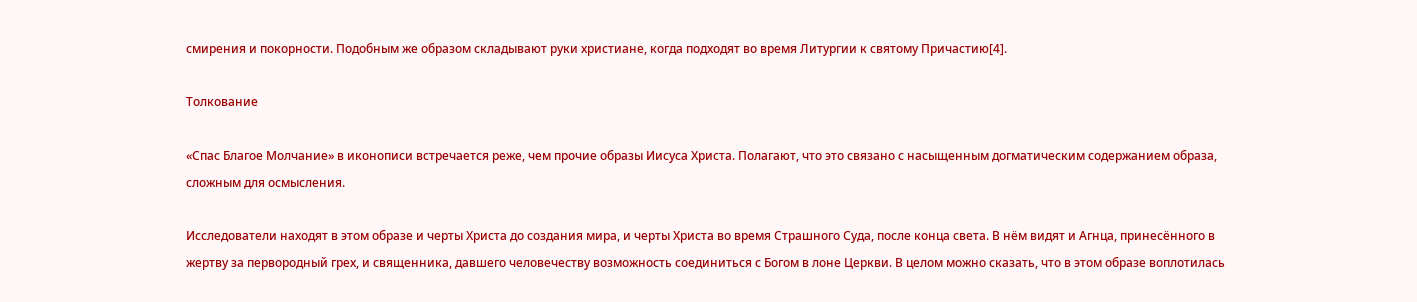смирения и покорности. Подобным же образом складывают руки христиане, когда подходят во время Литургии к святому Причастию[4].

Толкование

«Спас Благое Молчание» в иконописи встречается реже, чем прочие образы Иисуса Христа. Полагают, что это связано с насыщенным догматическим содержанием образа, сложным для осмысления.

Исследователи находят в этом образе и черты Христа до создания мира, и черты Христа во время Страшного Суда, после конца света. В нём видят и Агнца, принесённого в жертву за первородный грех, и священника, давшего человечеству возможность соединиться с Богом в лоне Церкви. В целом можно сказать, что в этом образе воплотилась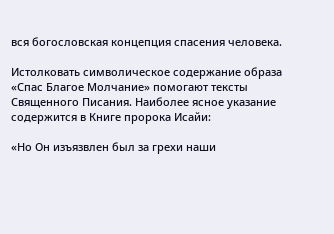вся богословская концепция спасения человека.

Истолковать символическое содержание образа «Спас Благое Молчание» помогают тексты Священного Писания. Наиболее ясное указание содержится в Книге пророка Исайи:

«Но Он изъязвлен был за грехи наши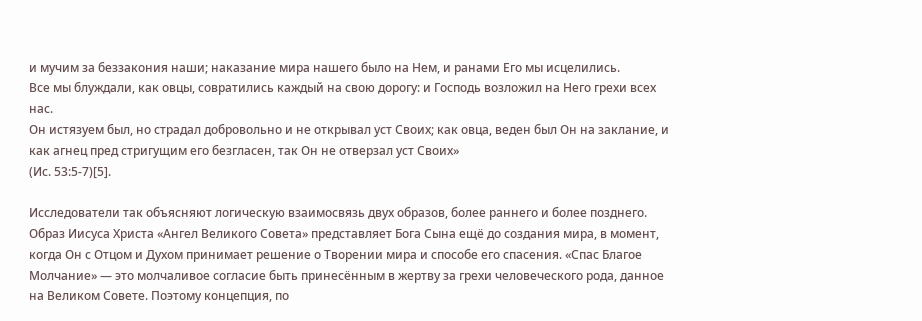и мучим за беззакония наши; наказание мира нашего было на Нем, и ранами Его мы исцелились.
Все мы блуждали, как овцы, совратились каждый на свою дорогу: и Господь возложил на Него грехи всех нас.
Он истязуем был, но страдал добровольно и не открывал уст Своих; как овца, веден был Он на заклание, и как агнец пред стригущим его безгласен, так Он не отверзал уст Своих»
(Ис. 53:5-7)[5].

Исследователи так объясняют логическую взаимосвязь двух образов, более раннего и более позднего. Образ Иисуса Христа «Ангел Великого Совета» представляет Бога Сына ещё до создания мира, в момент, когда Он с Отцом и Духом принимает решение о Творении мира и способе его спасения. «Спас Благое Молчание» — это молчаливое согласие быть принесённым в жертву за грехи человеческого рода, данное на Великом Совете. Поэтому концепция, по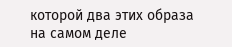которой два этих образа на самом деле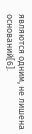являются одним, не лишена оснований[6].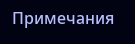Примечания